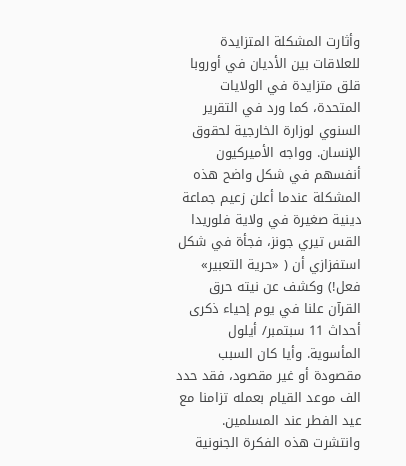وأثارت المشكلة المتزايدة للعلاقات بين الأديان في أوروبا قلق متزايدة في الولايات المتحدة، كما ورد في التقرير السنوي لوزارة الخارجية لحقوق الإنسان. وواجه الأميركيون أنفسهم في شكل واضح هذه المشكلة عندما أعلن زعيم جماعة دينية صغيرة في ولاية فلوريدا القس تيري جونز، فجأة في شكل استفزازي أن ( «حرية التعبير» فعل!) وكشف عن نيته حرق القرآن علنا في يوم إحياء ذكرى أحداث 11 سبتمبر/ أيلول المأسوية. وأيا كان السبب مقصودة أو غير مقصود، فقد حدد الف موعد القيام بعمله تزامنا مع عيد الفطر عند المسلمين.
وانتشرت هذه الفكرة الجنونية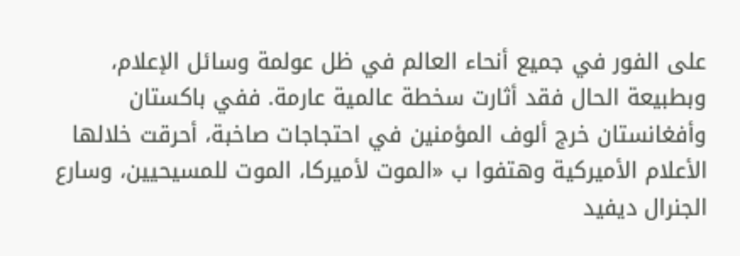على الفور في جميع أنحاء العالم في ظل عولمة وسائل الإعلام، وبطبيعة الحال فقد أثارت سخطة عالمية عارمة. ففي باكستان وأفغانستان خرج ألوف المؤمنين في احتجاجات صاخبة، أحرقت خلالها الأعلام الأميركية وهتفوا ب «الموت لأميركا، الموت للمسيحيين، وسارع الجنرال ديفيد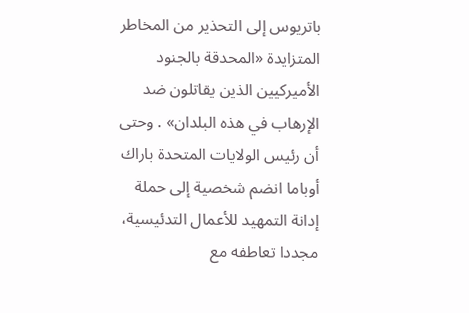باتريوس إلى التحذير من المخاطر المتزايدة «المحدقة بالجنود الأميركيين الذين يقاتلون ضد الإرهاب في هذه البلدان» . وحتى أن رئيس الولايات المتحدة باراك أوباما انضم شخصية إلى حملة إدانة التمهيد للأعمال التدئيسية، مجددا تعاطفه مع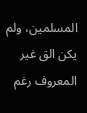المسلمين، ولم يكن الق غير المعروف رغم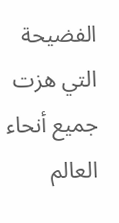الفضيحة التي هزت جميع أنحاء العالم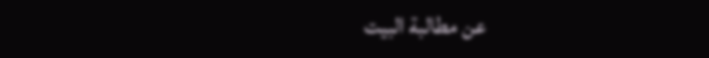عن مطالبة البيت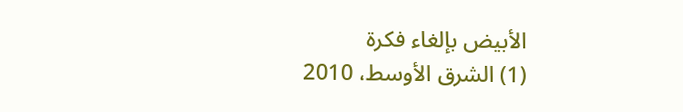الأبيض بإلغاء فكرة
(1) الشرق الأوسط، 2010